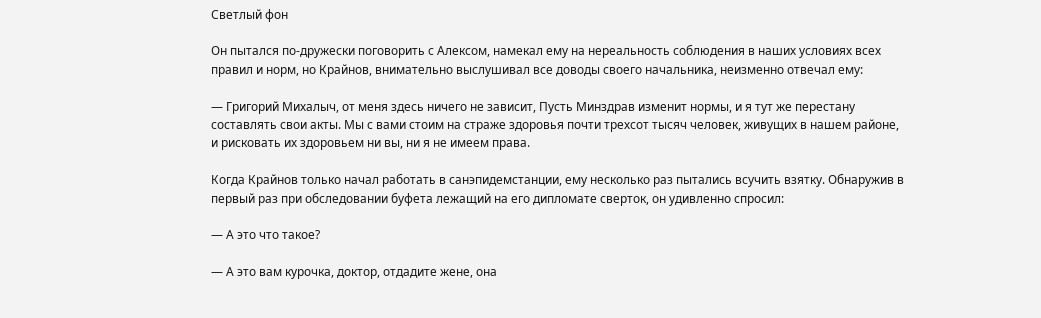Светлый фон

Он пытался по-дружески поговорить с Алексом, намекал ему на нереальность соблюдения в наших условиях всех правил и норм, но Крайнов, внимательно выслушивал все доводы своего начальника, неизменно отвечал ему:

— Григорий Михалыч, от меня здесь ничего не зависит, Пусть Минздрав изменит нормы, и я тут же перестану составлять свои акты. Мы с вами стоим на страже здоровья почти трехсот тысяч человек, живущих в нашем районе, и рисковать их здоровьем ни вы, ни я не имеем права.

Когда Крайнов только начал работать в санэпидемстанции, ему несколько раз пытались всучить взятку. Обнаружив в первый раз при обследовании буфета лежащий на его дипломате сверток, он удивленно спросил:

— А это что такое?

— А это вам курочка, доктор, отдадите жене, она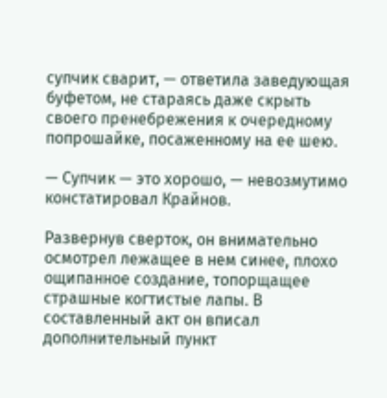супчик сварит, — ответила заведующая буфетом, не стараясь даже скрыть своего пренебрежения к очередному попрошайке, посаженному на ее шею.

— Супчик — это хорошо, — невозмутимо констатировал Крайнов.

Развернув сверток, он внимательно осмотрел лежащее в нем синее, плохо ощипанное создание, топорщащее страшные когтистые лапы. В составленный акт он вписал дополнительный пункт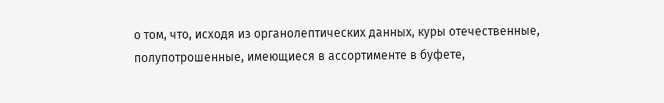о том, что, исходя из органолептических данных, куры отечественные, полупотрошенные, имеющиеся в ассортименте в буфете,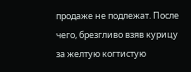продаже не подлежат. После чего, брезгливо взяв курицу за желтую когтистую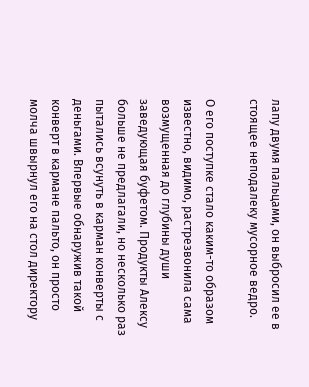лапу двумя пальцами, он выбросил ее в стоящее неподалеку мусорное ведро.

О его поступке стало каким-то образом известно, видимо, растрезвонила сама возмущенная до глубины души заведующая буфетом. Продукты Алексу больше не предлагали, но несколько раз пытались всунуть в карман конверты с деньгами. Впервые обнаружив такой конверт в кармане пальто, он просто молча швырнул его на стол директору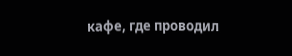кафе, где проводил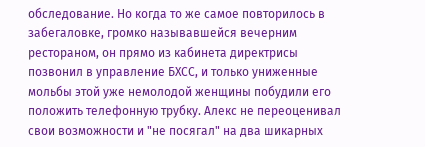обследование. Но когда то же самое повторилось в забегаловке, громко называвшейся вечерним рестораном, он прямо из кабинета директрисы позвонил в управление БХСС, и только униженные мольбы этой уже немолодой женщины побудили его положить телефонную трубку. Алекс не переоценивал свои возможности и "не посягал" на два шикарных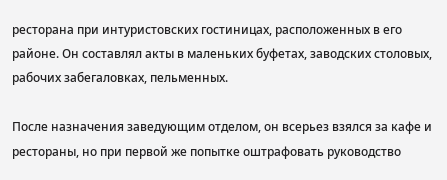ресторана при интуристовских гостиницах, расположенных в его районе. Он составлял акты в маленьких буфетах, заводских столовых, рабочих забегаловках, пельменных.

После назначения заведующим отделом, он всерьез взялся за кафе и рестораны, но при первой же попытке оштрафовать руководство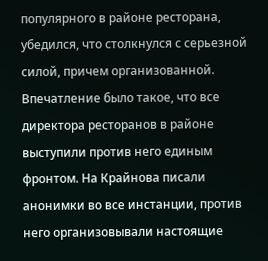популярного в районе ресторана, убедился, что столкнулся с серьезной силой, причем организованной. Впечатление было такое, что все директора ресторанов в районе выступили против него единым фронтом. На Крайнова писали анонимки во все инстанции, против него организовывали настоящие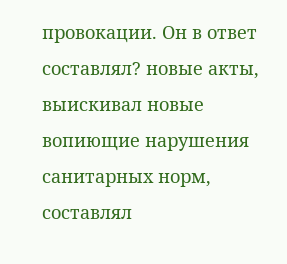провокации. Он в ответ составлял? новые акты, выискивал новые вопиющие нарушения санитарных норм, составлял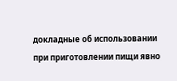докладные об использовании при приготовлении пищи явно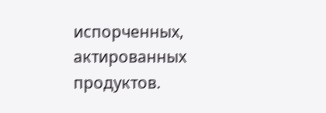испорченных, актированных продуктов.